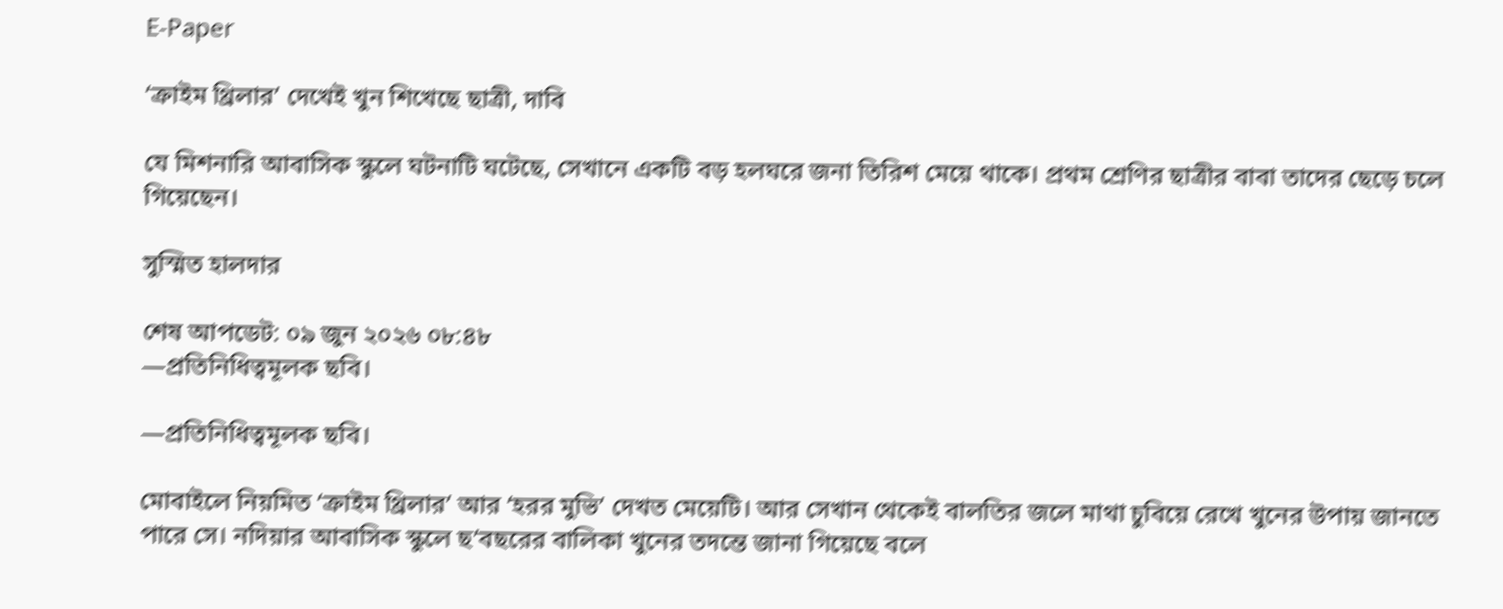E-Paper

‘ক্রাইম থ্রিলার’ দেখেই খুন শিখেছে ছাত্রী, দাবি

যে মিশনারি আবাসিক স্কুলে ঘটনাটি ঘটেছে, সেখানে একটি বড় হলঘরে জনা তিরিশ মেয়ে থাকে। প্রথম শ্রেণির ছাত্রীর বাবা তাদের ছেড়ে চলে গিয়েছেন।

সুস্মিত হালদার

শেষ আপডেট: ০৯ জুন ২০২৬ ০৮:৪৮
—প্রতিনিধিত্বমূলক ছবি।

—প্রতিনিধিত্বমূলক ছবি।

মোবাইলে নিয়মিত ‘ক্রাইম থ্রিলার’ আর ‘হরর মুভি’ দেখত মেয়েটি। আর সেখান থেকেই বালতির জলে মাথা চুবিয়ে রেখে খুনের উপায় জানতে পারে সে। নদিয়ার আবাসিক স্কুলে ছ’বছরের বালিকা খুনের তদন্তে জানা গিয়েছে বলে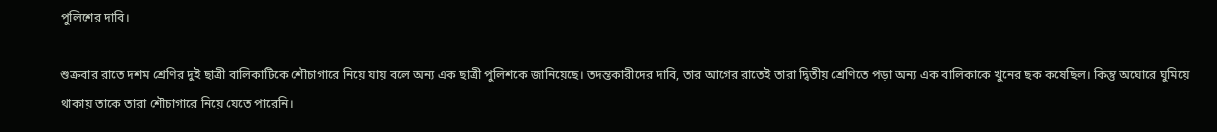পুলিশের দাবি।

শুক্রবার রাতে দশম শ্রেণির দুই ছাত্রী বালিকাটিকে শৌচাগারে নিয়ে যায় বলে অন্য এক ছাত্রী পুলিশকে জানিয়েছে। তদন্তকারীদের দাবি, তার আগের রাতেই তারা দ্বিতীয় শ্রেণিতে পড়া অন্য এক বালিকাকে খুনের ছক কষেছিল। কিন্তু অঘোরে ঘুমিয়ে থাকায় তাকে তারা শৌচাগারে নিয়ে যেতে পারেনি।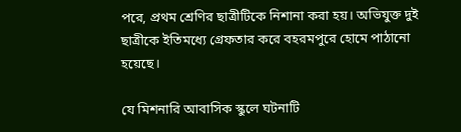পরে, প্রথম শ্রেণির ছাত্রীটিকে নিশানা করা হয়। অভিযুক্ত দুই ছাত্রীকে ইতিমধ্যে গ্রেফতার করে বহরমপুরে হোমে পাঠানো হয়েছে।

যে মিশনারি আবাসিক স্কুলে ঘটনাটি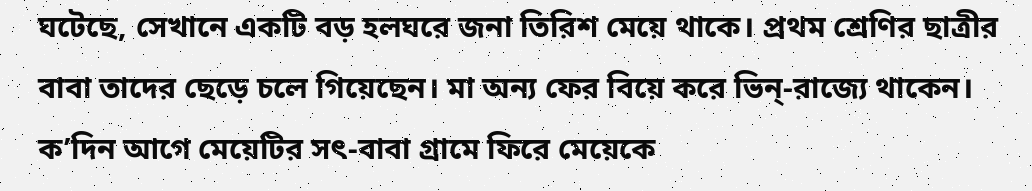ঘটেছে, সেখানে একটি বড় হলঘরে জনা তিরিশ মেয়ে থাকে। প্রথম শ্রেণির ছাত্রীর বাবা তাদের ছেড়ে চলে গিয়েছেন। মা অন্য ফের বিয়ে করে ভিন্-রাজ্যে‌ থাকেন। ক’দিন আগে মেয়েটির সৎ-বাবা গ্রামে ফিরে মেয়েকে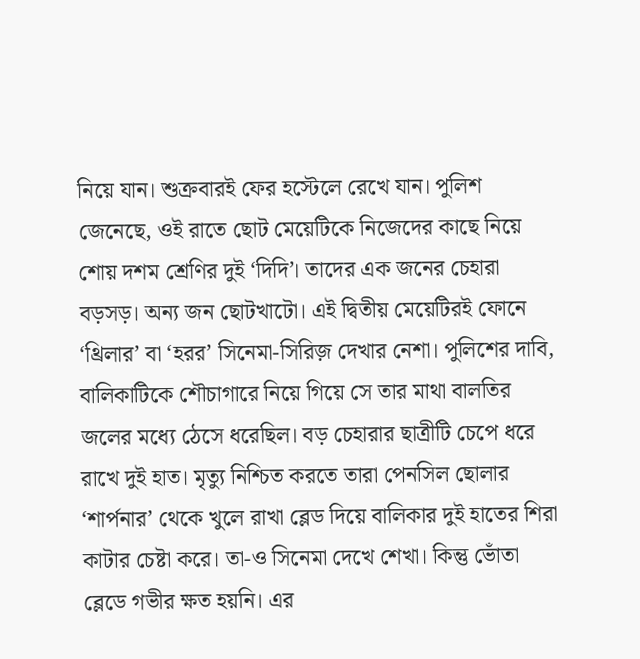নিয়ে যান। শুক্রবারই ফের হস্টেলে রেখে যান। পুলিশ জেনেছে, ওই রাতে ছোট মেয়েটিকে নিজেদের কাছে নিয়ে শোয় দশম শ্রেণির দুই ‘দিদি’। তাদের এক জনের চেহারা বড়সড়। অন্য জন ছোটখাটো। এই দ্বিতীয় মেয়েটিরই ফোনে ‘থ্রিলার’ বা ‘হরর’ সিনেমা-সিরিজ় দেখার নেশা। পুলিশের দাবি, বালিকাটিকে শৌচাগারে নিয়ে গিয়ে সে তার মাথা বালতির জলের মধ্যে ঠেসে ধরেছিল। বড় চেহারার ছাত্রীটি চেপে ধরে রাখে দুই হাত। মৃত্যু নিশ্চিত করতে তারা পেনসিল ছোলার ‘শার্পনার’ থেকে খুলে রাখা ব্লেড দিয়ে বালিকার দুই হাতের শিরা কাটার চেষ্টা করে। তা-ও সিনেমা দেখে শেখা। কিন্তু ভোঁতা ব্লেডে গভীর ক্ষত হয়নি। এর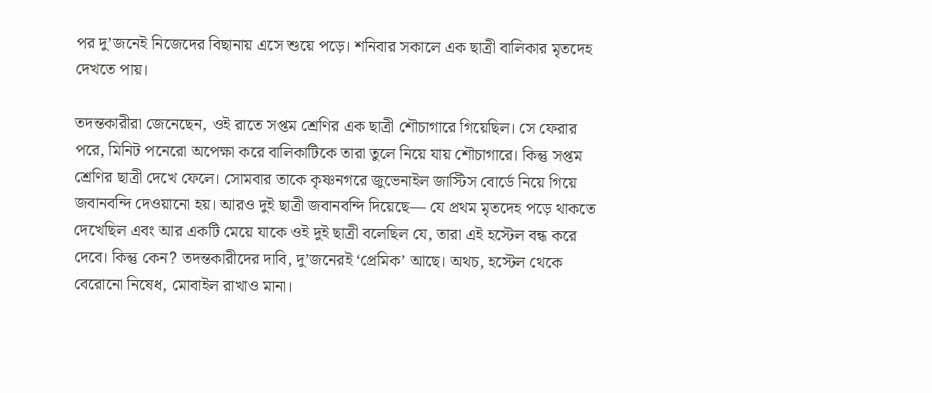পর দু’জনেই নিজেদের বিছানায় এসে শুয়ে পড়ে। শনিবার সকালে এক ছাত্রী বালিকার মৃতদেহ দেখতে পায়।

তদন্তকারীরা জেনেছেন, ওই রাতে সপ্তম শ্রেণির এক ছাত্রী শৌচাগারে গিয়েছিল। সে ফেরার পরে, মিনিট পনেরো অপেক্ষা করে বালিকাটিকে তারা তুলে নিয়ে যায় শৌচাগারে। কিন্তু সপ্তম শ্রেণির ছাত্রী দেখে ফেলে। সোমবার তাকে কৃষ্ণনগরে জুভেনাইল জাস্টিস বোর্ডে নিয়ে গিয়ে জবানবন্দি দেওয়ানো হয়। আরও দুই ছাত্রী জবানবন্দি দিয়েছে— যে প্রথম মৃতদেহ পড়ে থাকতে দেখেছিল এবং আর একটি মেয়ে যাকে ওই দুই ছাত্রী বলেছিল যে, তারা এই হস্টেল বন্ধ করে দেবে। কিন্তু কেন? তদন্তকারীদের দাবি, দু’জনেরই ‘প্রেমিক’ আছে। অথচ, হস্টেল থেকে বেরোনো নিষেধ, মোবাইল রাখাও মানা।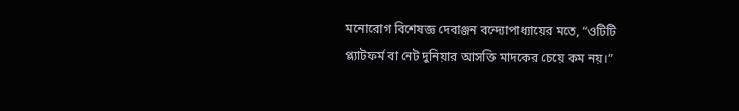মনোরোগ বিশেষজ্ঞ দেবাঞ্জন বন্দ্যোপাধ্যায়ের মতে, “ওটিটি প্ল্যাটফর্ম বা নেট দুনিয়ার আসক্তি মাদকের চেয়ে কম নয়।”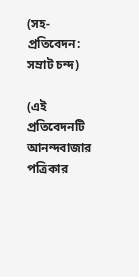(সহ-প্রতিবেদন: সম্রাট চন্দ)

(এই প্রতিবেদনটি আনন্দবাজার পত্রিকার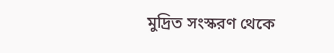মুদ্রিত সংস্করণ থেকে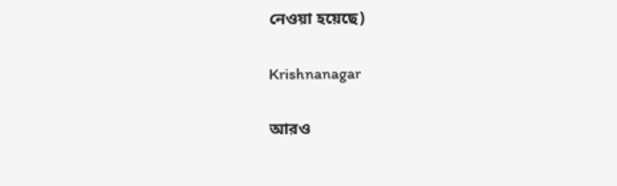নেওয়া হয়েছে)

Krishnanagar

আরও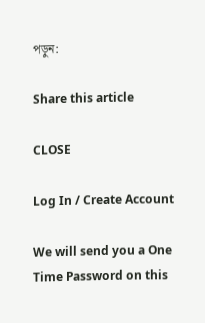পড়ুন:

Share this article

CLOSE

Log In / Create Account

We will send you a One Time Password on this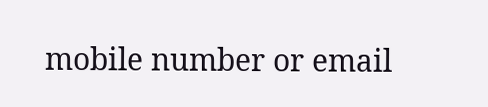mobile number or email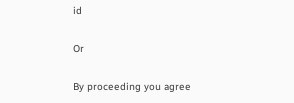id

Or

By proceeding you agree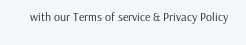with our Terms of service & Privacy Policy